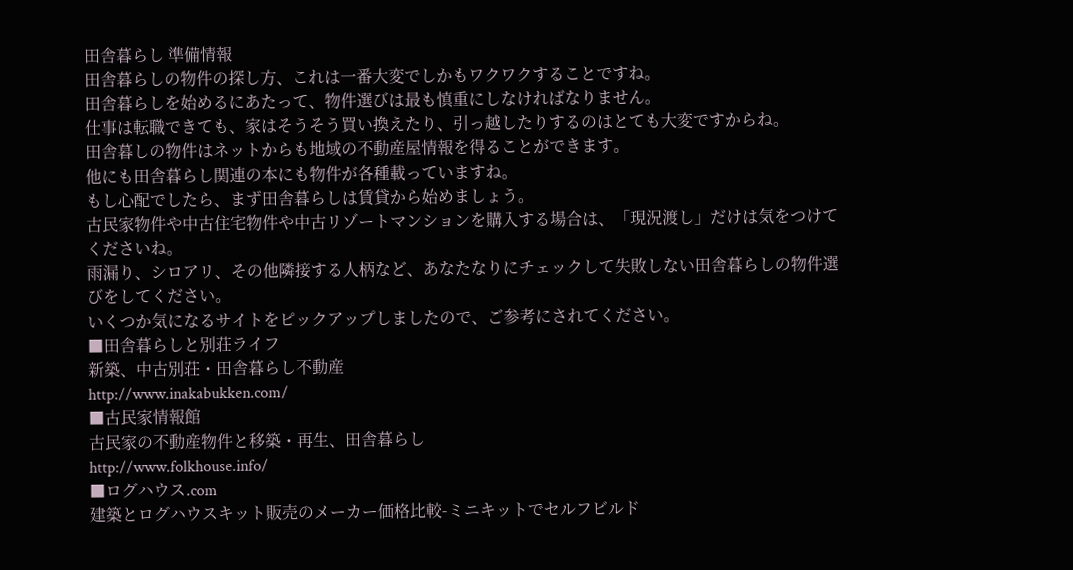田舎暮らし 準備情報
田舎暮らしの物件の探し方、これは一番大変でしかもワクワクすることですね。
田舎暮らしを始めるにあたって、物件選びは最も慎重にしなければなりません。
仕事は転職できても、家はそうそう買い換えたり、引っ越したりするのはとても大変ですからね。
田舎暮しの物件はネットからも地域の不動産屋情報を得ることができます。
他にも田舎暮らし関連の本にも物件が各種載っていますね。
もし心配でしたら、まず田舎暮らしは賃貸から始めましょう。
古民家物件や中古住宅物件や中古リゾートマンションを購入する場合は、「現況渡し」だけは気をつけてくださいね。
雨漏り、シロアリ、その他隣接する人柄など、あなたなりにチェックして失敗しない田舎暮らしの物件選びをしてください。
いくつか気になるサイトをピックアップしましたので、ご参考にされてください。
■田舎暮らしと別荘ライフ
新築、中古別荘・田舎暮らし不動産
http://www.inakabukken.com/
■古民家情報館
古民家の不動産物件と移築・再生、田舎暮らし
http://www.folkhouse.info/
■ログハウス.com
建築とログハウスキット販売のメーカー価格比較-ミニキットでセルフビルド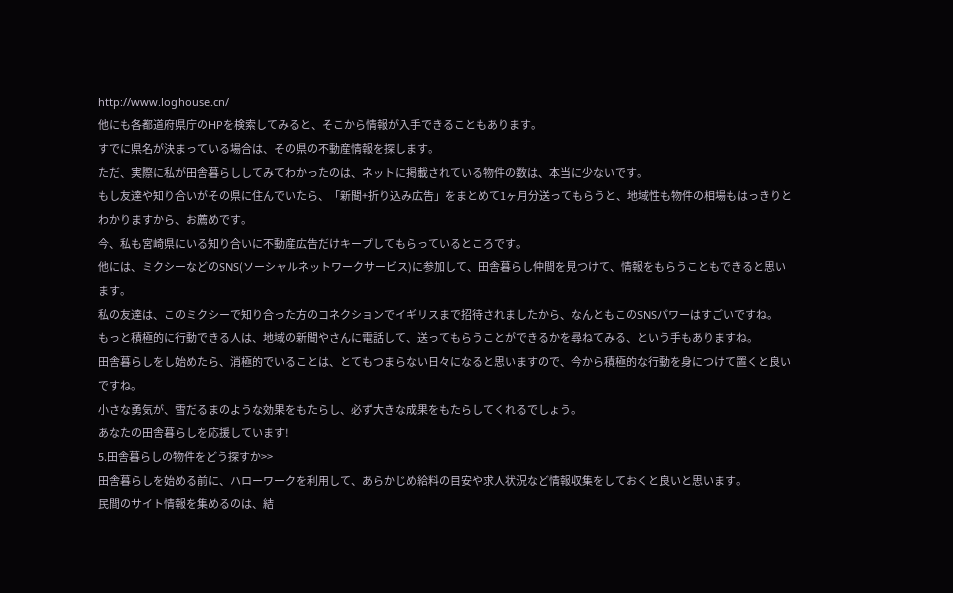http://www.loghouse.cn/
他にも各都道府県庁のHPを検索してみると、そこから情報が入手できることもあります。
すでに県名が決まっている場合は、その県の不動産情報を探します。
ただ、実際に私が田舎暮らししてみてわかったのは、ネットに掲載されている物件の数は、本当に少ないです。
もし友達や知り合いがその県に住んでいたら、「新聞+折り込み広告」をまとめて1ヶ月分送ってもらうと、地域性も物件の相場もはっきりとわかりますから、お薦めです。
今、私も宮崎県にいる知り合いに不動産広告だけキープしてもらっているところです。
他には、ミクシーなどのSNS(ソーシャルネットワークサービス)に参加して、田舎暮らし仲間を見つけて、情報をもらうこともできると思います。
私の友達は、このミクシーで知り合った方のコネクションでイギリスまで招待されましたから、なんともこのSNSパワーはすごいですね。
もっと積極的に行動できる人は、地域の新聞やさんに電話して、送ってもらうことができるかを尋ねてみる、という手もありますね。
田舎暮らしをし始めたら、消極的でいることは、とてもつまらない日々になると思いますので、今から積極的な行動を身につけて置くと良いですね。
小さな勇気が、雪だるまのような効果をもたらし、必ず大きな成果をもたらしてくれるでしょう。
あなたの田舎暮らしを応援しています!
5.田舎暮らしの物件をどう探すか>>
田舎暮らしを始める前に、ハローワークを利用して、あらかじめ給料の目安や求人状況など情報収集をしておくと良いと思います。
民間のサイト情報を集めるのは、結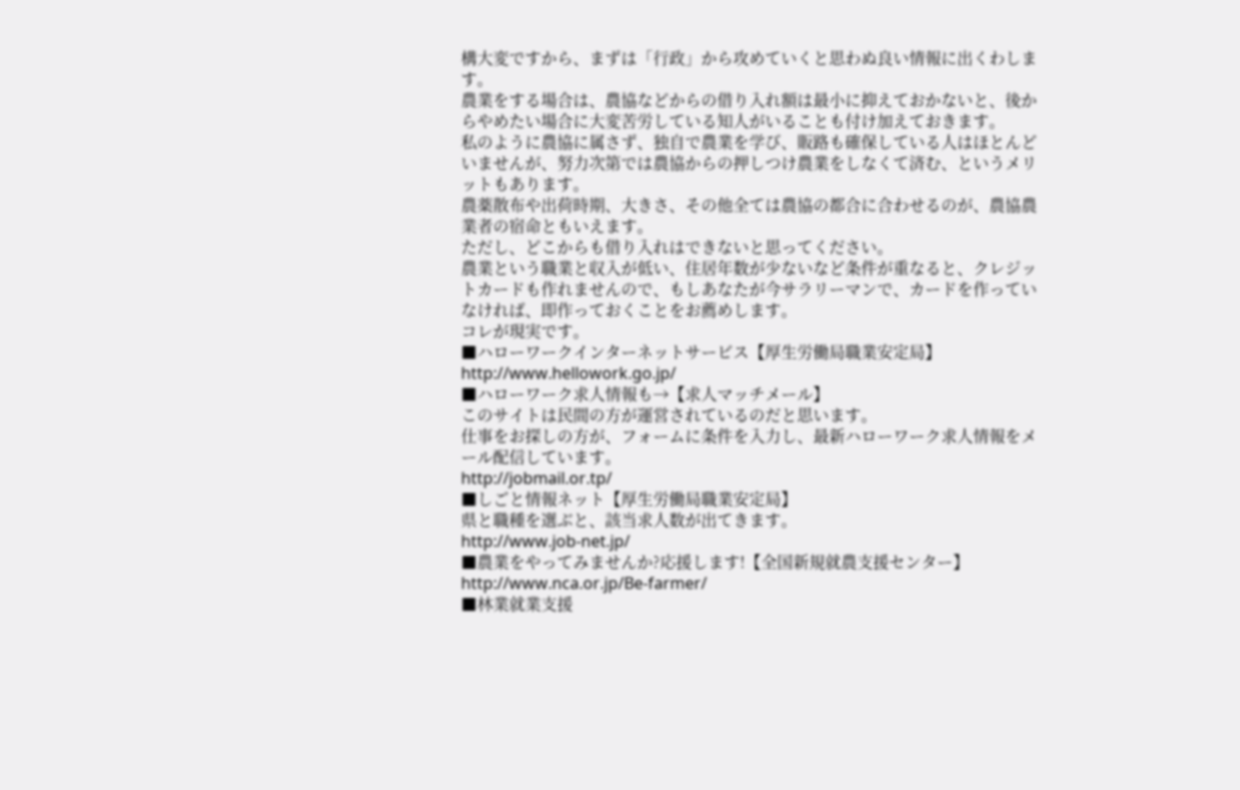構大変ですから、まずは「行政」から攻めていくと思わぬ良い情報に出くわします。
農業をする場合は、農協などからの借り入れ額は最小に抑えておかないと、後からやめたい場合に大変苦労している知人がいることも付け加えておきます。
私のように農協に属さず、独自で農業を学び、販路も確保している人はほとんどいませんが、努力次第では農協からの押しつけ農業をしなくて済む、というメリットもあります。
農薬散布や出荷時期、大きさ、その他全ては農協の都合に合わせるのが、農協農業者の宿命ともいえます。
ただし、どこからも借り入れはできないと思ってください。
農業という職業と収入が低い、住居年数が少ないなど条件が重なると、クレジットカードも作れませんので、もしあなたが今サラリーマンで、カードを作っていなければ、即作っておくことをお薦めします。
コレが現実です。
■ハローワークインターネットサービス【厚生労働局職業安定局】
http://www.hellowork.go.jp/
■ハローワーク求人情報も→【求人マッチメール】
このサイトは民間の方が運営されているのだと思います。
仕事をお探しの方が、フォームに条件を入力し、最新ハローワーク求人情報をメール配信しています。
http://jobmail.or.tp/
■しごと情報ネット【厚生労働局職業安定局】
県と職種を選ぶと、該当求人数が出てきます。
http://www.job-net.jp/
■農業をやってみませんか?応援します!【全国新規就農支援センター】
http://www.nca.or.jp/Be-farmer/
■林業就業支援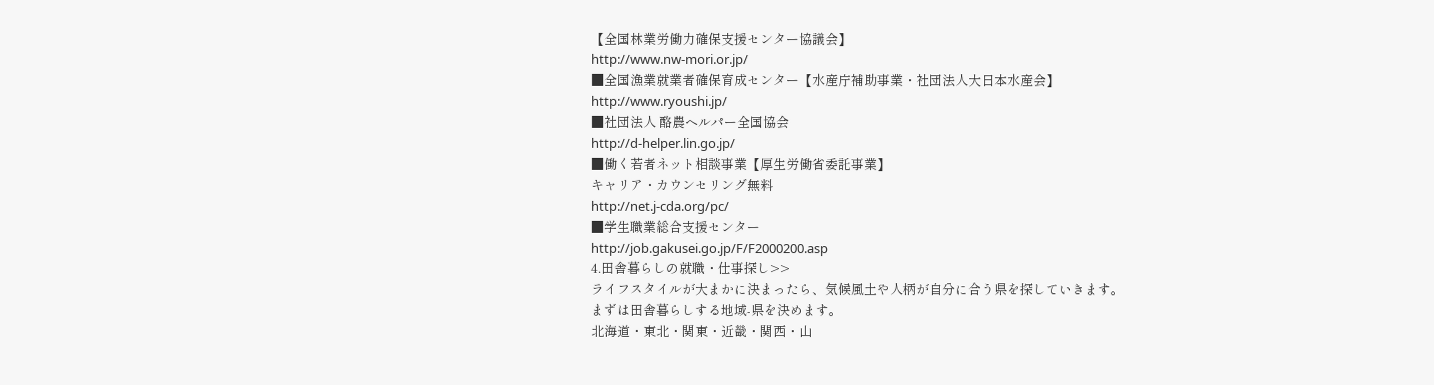【全国林業労働力確保支援センター協議会】
http://www.nw-mori.or.jp/
■全国漁業就業者確保育成センター【水産庁補助事業・社団法人大日本水産会】
http://www.ryoushi.jp/
■社団法人 酪農ヘルパー全国協会
http://d-helper.lin.go.jp/
■働く若者ネット相談事業【厚生労働省委託事業】
キャリア・カウンセリング無料
http://net.j-cda.org/pc/
■学生職業総合支援センター
http://job.gakusei.go.jp/F/F2000200.asp
4.田舎暮らしの就職・仕事探し>>
ライフスタイルが大まかに決まったら、気候風土や人柄が自分に合う県を探していきます。
まずは田舎暮らしする地域-県を決めます。
北海道・東北・関東・近畿・関西・山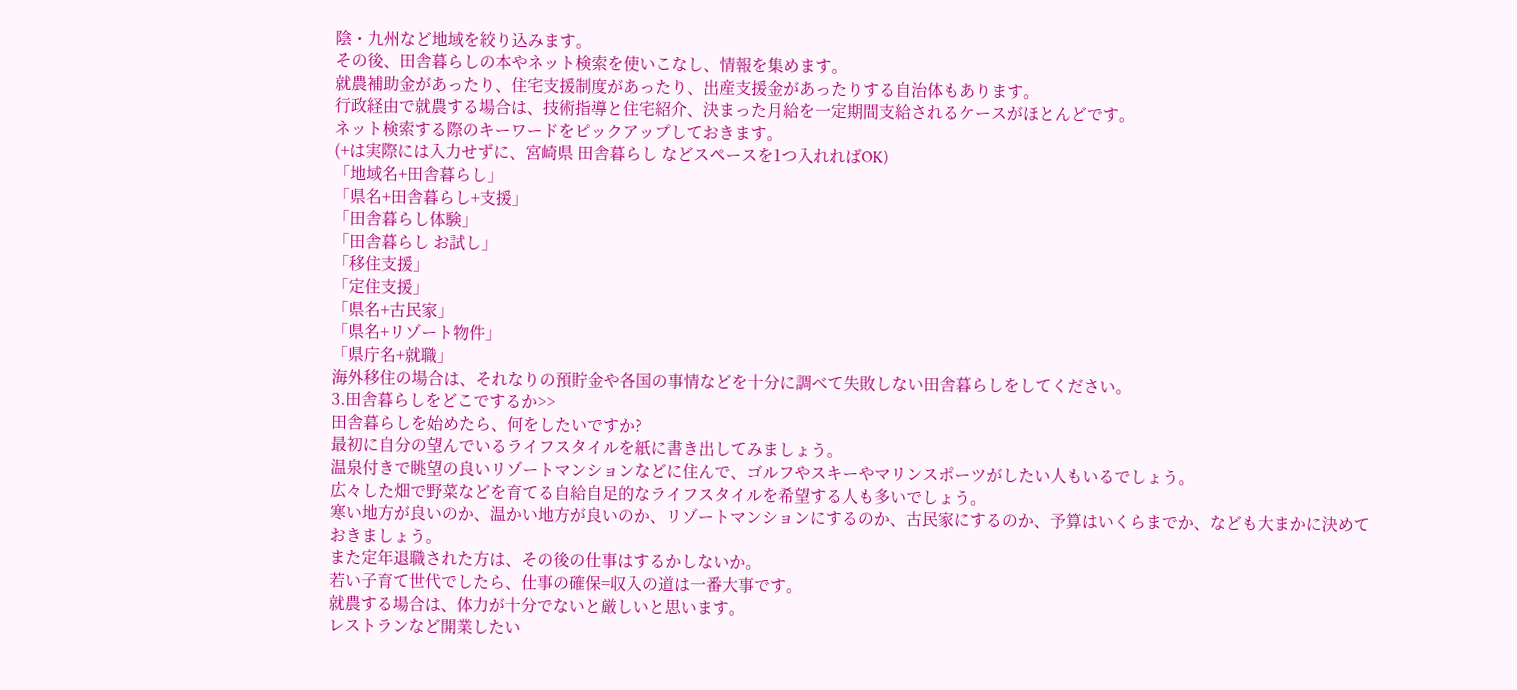陰・九州など地域を絞り込みます。
その後、田舎暮らしの本やネット検索を使いこなし、情報を集めます。
就農補助金があったり、住宅支援制度があったり、出産支援金があったりする自治体もあります。
行政経由で就農する場合は、技術指導と住宅紹介、決まった月給を一定期間支給されるケースがほとんどです。
ネット検索する際のキーワードをピックアップしておきます。
(+は実際には入力せずに、宮崎県 田舎暮らし などスペースを1つ入れればOK)
「地域名+田舎暮らし」
「県名+田舎暮らし+支援」
「田舎暮らし体験」
「田舎暮らし お試し」
「移住支援」
「定住支援」
「県名+古民家」
「県名+リゾート物件」
「県庁名+就職」
海外移住の場合は、それなりの預貯金や各国の事情などを十分に調べて失敗しない田舎暮らしをしてください。
3.田舎暮らしをどこでするか>>
田舎暮らしを始めたら、何をしたいですか?
最初に自分の望んでいるライフスタイルを紙に書き出してみましょう。
温泉付きで眺望の良いリゾートマンションなどに住んで、ゴルフやスキーやマリンスポーツがしたい人もいるでしょう。
広々した畑で野菜などを育てる自給自足的なライフスタイルを希望する人も多いでしょう。
寒い地方が良いのか、温かい地方が良いのか、リゾートマンションにするのか、古民家にするのか、予算はいくらまでか、なども大まかに決めておきましょう。
また定年退職された方は、その後の仕事はするかしないか。
若い子育て世代でしたら、仕事の確保=収入の道は一番大事です。
就農する場合は、体力が十分でないと厳しいと思います。
レストランなど開業したい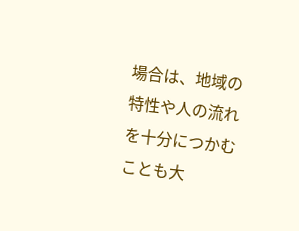場合は、地域の特性や人の流れを十分につかむことも大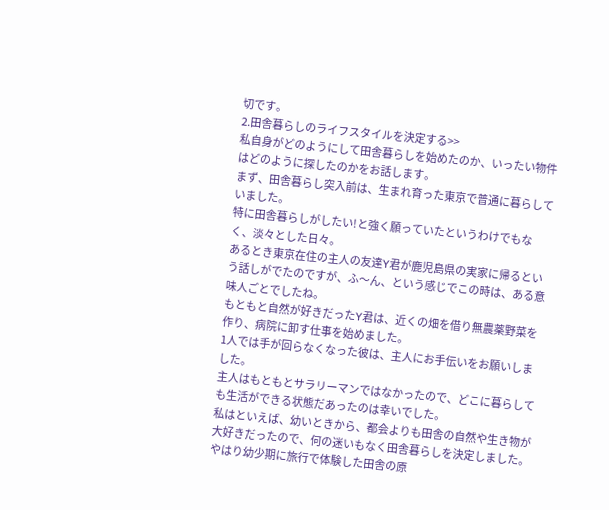切です。
2.田舎暮らしのライフスタイルを決定する>>
私自身がどのようにして田舎暮らしを始めたのか、いったい物件はどのように探したのかをお話します。
まず、田舎暮らし突入前は、生まれ育った東京で普通に暮らしていました。
特に田舎暮らしがしたい!と強く願っていたというわけでもなく、淡々とした日々。
あるとき東京在住の主人の友達Y君が鹿児島県の実家に帰るという話しがでたのですが、ふ〜ん、という感じでこの時は、ある意味人ごとでしたね。
もともと自然が好きだったY君は、近くの畑を借り無農薬野菜を作り、病院に卸す仕事を始めました。
1人では手が回らなくなった彼は、主人にお手伝いをお願いしました。
主人はもともとサラリーマンではなかったので、どこに暮らしても生活ができる状態だあったのは幸いでした。
私はといえば、幼いときから、都会よりも田舎の自然や生き物が大好きだったので、何の迷いもなく田舎暮らしを決定しました。
やはり幼少期に旅行で体験した田舎の原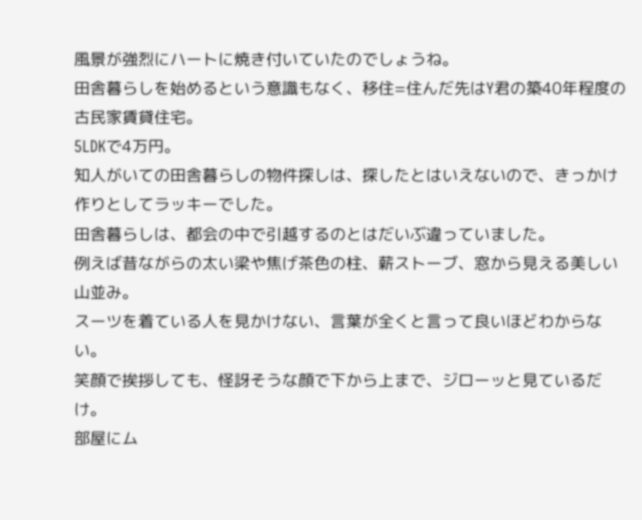風景が強烈にハートに焼き付いていたのでしょうね。
田舎暮らしを始めるという意識もなく、移住=住んだ先はY君の築40年程度の古民家賃貸住宅。
5LDKで4万円。
知人がいての田舎暮らしの物件探しは、探したとはいえないので、きっかけ作りとしてラッキーでした。
田舎暮らしは、都会の中で引越するのとはだいぶ違っていました。
例えば昔ながらの太い梁や焦げ茶色の柱、薪ストーブ、窓から見える美しい山並み。
スーツを着ている人を見かけない、言葉が全くと言って良いほどわからない。
笑顔で挨拶しても、怪訝そうな顔で下から上まで、ジローッと見ているだけ。
部屋にム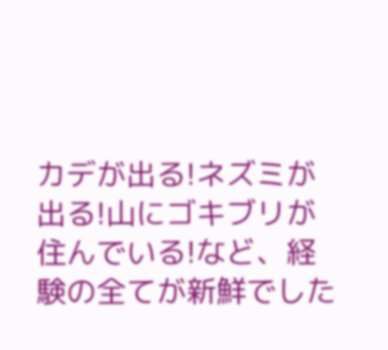カデが出る!ネズミが出る!山にゴキブリが住んでいる!など、経験の全てが新鮮でした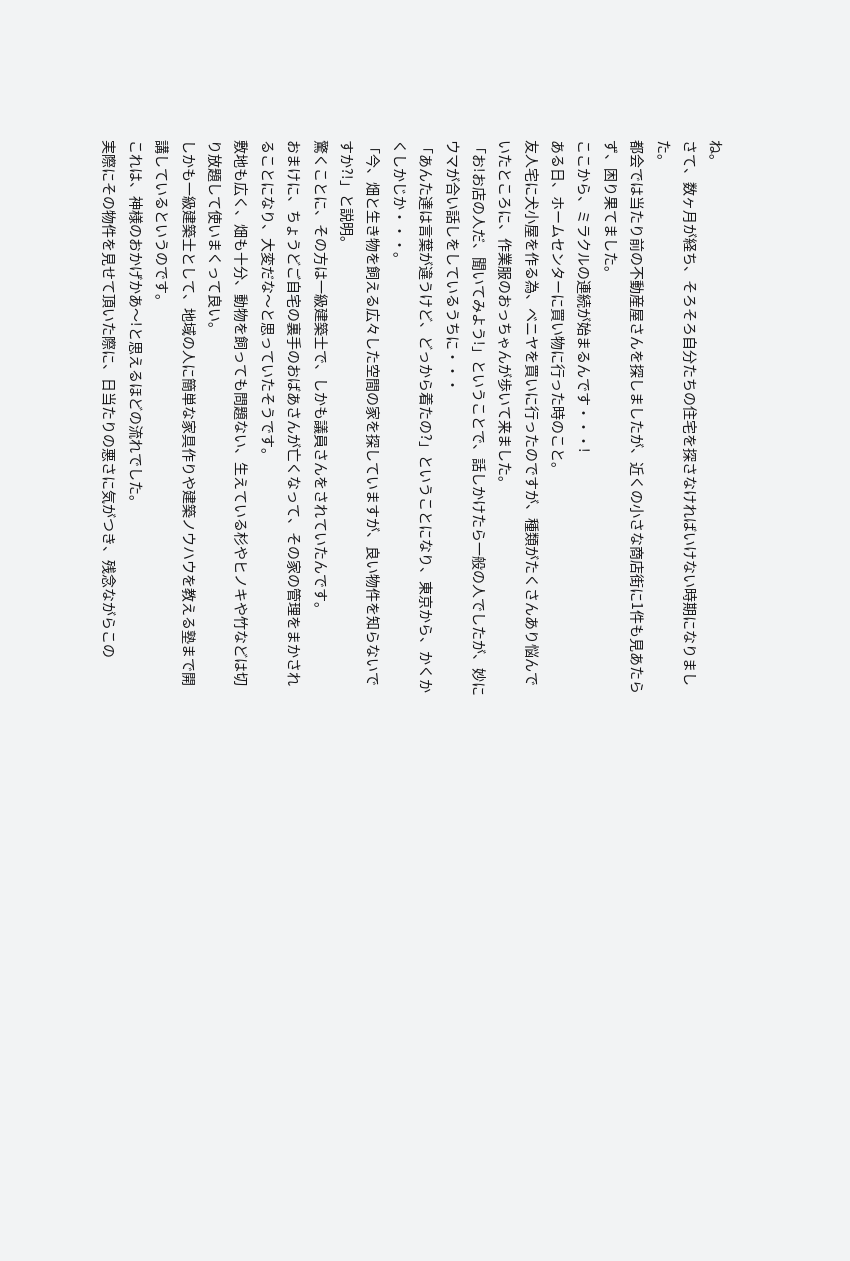ね。
さて、数ヶ月が経ち、そろそろ自分たちの住宅を探さなければいけない時期になりました。
都会では当たり前の不動産屋さんを探しましたが、近くの小さな商店街に1件も見あたらず、困り果てました。
ここから、ミラクルの連続が始まるんです・・・!
ある日、ホームセンターに買い物に行った時のこと。
友人宅に犬小屋を作る為、ベニヤを買いに行ったのですが、種類がたくさんあり悩んでいたところに、作業服のおっちゃんが歩いて来ました。
「お!お店の人だ、聞いてみよう!」ということで、話しかけたら一般の人でしたが、妙にウマが合い話しをしているうちに・・・
「あんた達は言葉が違うけど、どっから着たの?」ということになり、東京から、かくかくしかじか・・・。
「今、畑と生き物を飼える広々した空間の家を探していますが、良い物件を知らないですか?!」と説明。
驚くことに、その方は一級建築士で、しかも議員さんをされていたんです。
おまけに、ちょうどご自宅の裏手のおばあさんが亡くなって、その家の管理をまかされることになり、大変だな〜と思っていたそうです。
敷地も広く、畑も十分、動物を飼っても問題ない、生えている杉やヒノキや竹などは切り放題して使いまくって良い。
しかも一級建築士として、地域の人に簡単な家具作りや建築ノウハウを教える塾まで開講しているというのです。
これは、神様のおかげかあ〜!と思えるほどの流れでした。
実際にその物件を見せて頂いた際に、日当たりの悪さに気がつき、残念ながらこの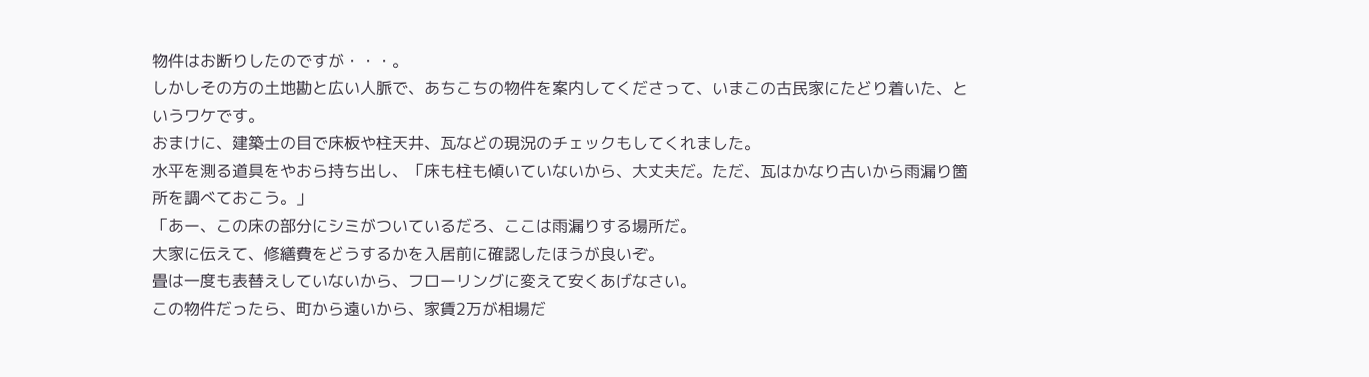物件はお断りしたのですが・・・。
しかしその方の土地勘と広い人脈で、あちこちの物件を案内してくださって、いまこの古民家にたどり着いた、というワケです。
おまけに、建築士の目で床板や柱天井、瓦などの現況のチェックもしてくれました。
水平を測る道具をやおら持ち出し、「床も柱も傾いていないから、大丈夫だ。ただ、瓦はかなり古いから雨漏り箇所を調べておこう。」
「あー、この床の部分にシミがついているだろ、ここは雨漏りする場所だ。
大家に伝えて、修繕費をどうするかを入居前に確認したほうが良いぞ。
畳は一度も表替えしていないから、フローリングに変えて安くあげなさい。
この物件だったら、町から遠いから、家賃2万が相場だ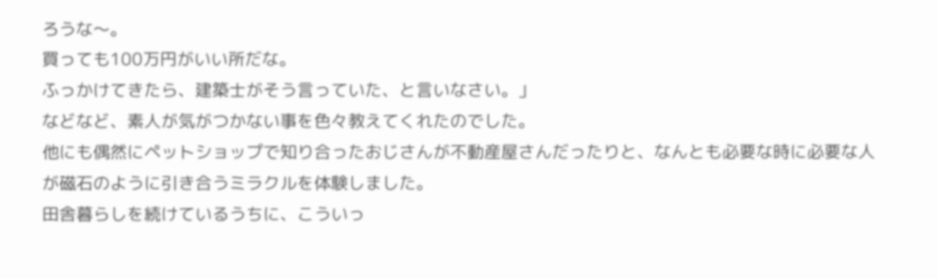ろうな〜。
買っても100万円がいい所だな。
ふっかけてきたら、建築士がそう言っていた、と言いなさい。」
などなど、素人が気がつかない事を色々教えてくれたのでした。
他にも偶然にペットショップで知り合ったおじさんが不動産屋さんだったりと、なんとも必要な時に必要な人が磁石のように引き合うミラクルを体験しました。
田舎暮らしを続けているうちに、こういっ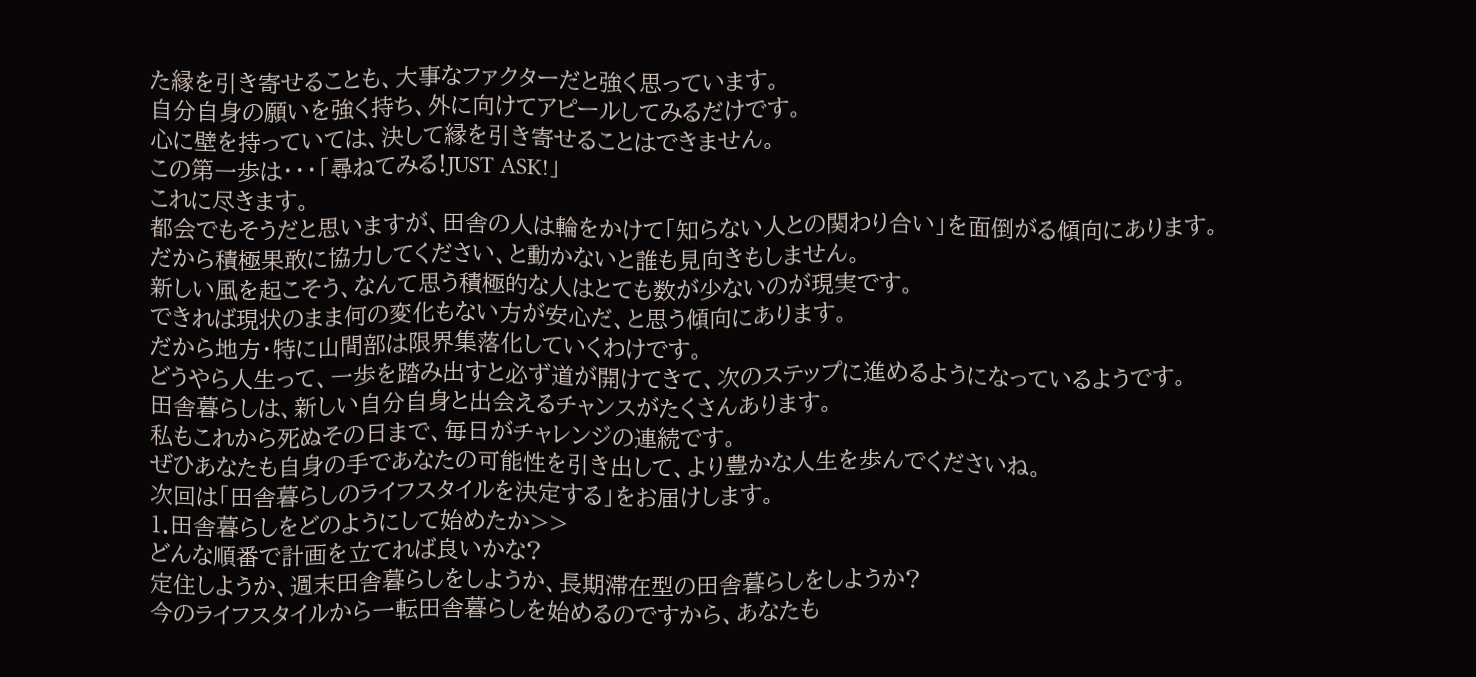た縁を引き寄せることも、大事なファクターだと強く思っています。
自分自身の願いを強く持ち、外に向けてアピールしてみるだけです。
心に壁を持っていては、決して縁を引き寄せることはできません。
この第一歩は・・・「尋ねてみる!JUST ASK!」
これに尽きます。
都会でもそうだと思いますが、田舎の人は輪をかけて「知らない人との関わり合い」を面倒がる傾向にあります。
だから積極果敢に協力してください、と動かないと誰も見向きもしません。
新しい風を起こそう、なんて思う積極的な人はとても数が少ないのが現実です。
できれば現状のまま何の変化もない方が安心だ、と思う傾向にあります。
だから地方・特に山間部は限界集落化していくわけです。
どうやら人生って、一歩を踏み出すと必ず道が開けてきて、次のステップに進めるようになっているようです。
田舎暮らしは、新しい自分自身と出会えるチャンスがたくさんあります。
私もこれから死ぬその日まで、毎日がチャレンジの連続です。
ぜひあなたも自身の手であなたの可能性を引き出して、より豊かな人生を歩んでくださいね。
次回は「田舎暮らしのライフスタイルを決定する」をお届けします。
1.田舎暮らしをどのようにして始めたか>>
どんな順番で計画を立てれば良いかな?
定住しようか、週末田舎暮らしをしようか、長期滞在型の田舎暮らしをしようか?
今のライフスタイルから一転田舎暮らしを始めるのですから、あなたも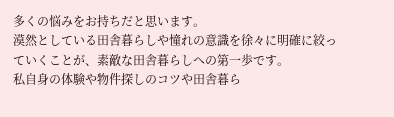多くの悩みをお持ちだと思います。
漠然としている田舎暮らしや憧れの意識を徐々に明確に絞っていくことが、素敵な田舎暮らしへの第一歩です。
私自身の体験や物件探しのコツや田舎暮ら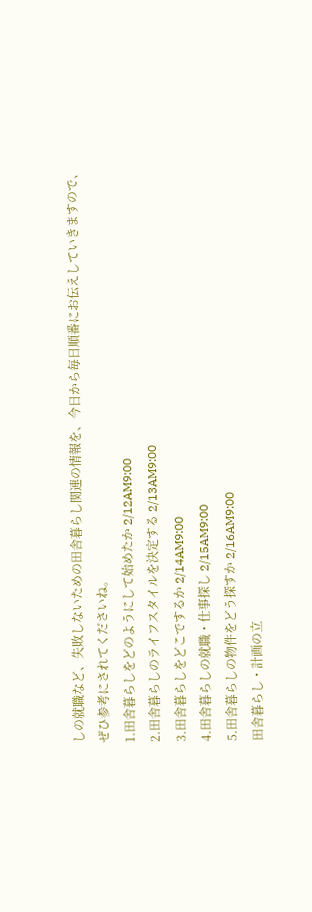しの就職など、失敗しないための田舎暮らし関連の情報を、今日から毎日順番にお伝えしていきますので、ぜひ参考にされてくださいね。
1.田舎暮らしをどのようにして始めたか 2/12AM9:00
2.田舎暮らしのライフスタイルを決定する 2/13AM9:00
3.田舎暮らしをどこでするか 2/14AM9:00
4.田舎暮らしの就職・仕事探し 2/15AM9:00
5.田舎暮らしの物件をどう探すか 2/16AM9:00
田舎暮らし・計画の立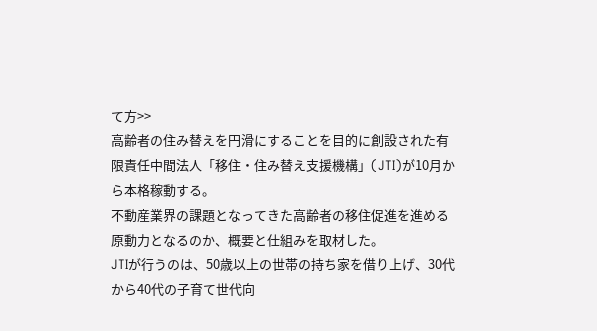て方>>
高齢者の住み替えを円滑にすることを目的に創設された有限責任中間法人「移住・住み替え支援機構」(JTI)が10月から本格稼動する。
不動産業界の課題となってきた高齢者の移住促進を進める原動力となるのか、概要と仕組みを取材した。
JTIが行うのは、50歳以上の世帯の持ち家を借り上げ、30代から40代の子育て世代向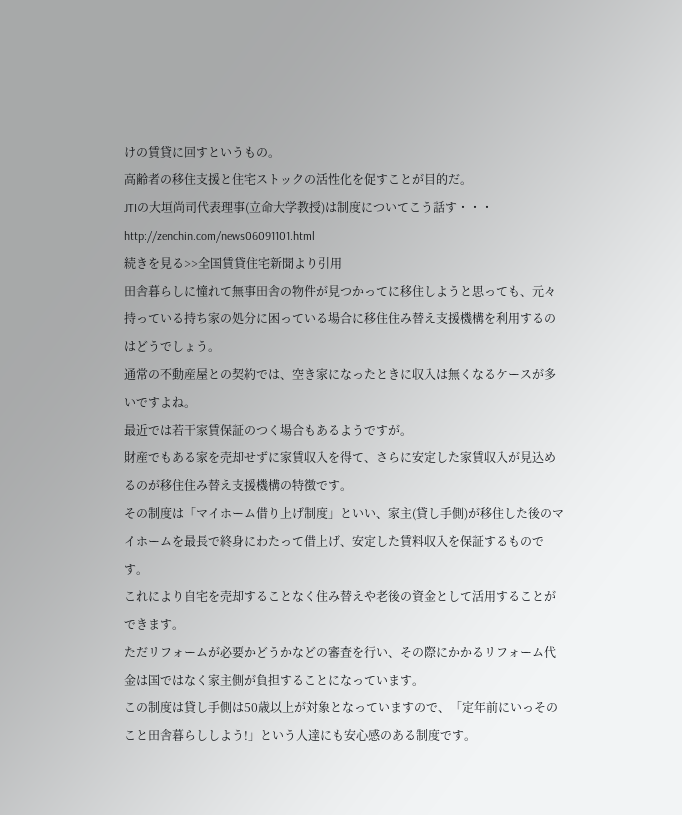けの賃貸に回すというもの。
高齢者の移住支援と住宅ストックの活性化を促すことが目的だ。
JTIの大垣尚司代表理事(立命大学教授)は制度についてこう話す・・・
http://zenchin.com/news06091101.html
続きを見る>>全国賃貸住宅新聞より引用
田舎暮らしに憧れて無事田舎の物件が見つかってに移住しようと思っても、元々持っている持ち家の処分に困っている場合に移住住み替え支援機構を利用するのはどうでしょう。
通常の不動産屋との契約では、空き家になったときに収入は無くなるケースが多いですよね。
最近では若干家賃保証のつく場合もあるようですが。
財産でもある家を売却せずに家賃収入を得て、さらに安定した家賃収入が見込めるのが移住住み替え支援機構の特徴です。
その制度は「マイホーム借り上げ制度」といい、家主(貸し手側)が移住した後のマイホームを最長で終身にわたって借上げ、安定した賃料収入を保証するものです。
これにより自宅を売却することなく住み替えや老後の資金として活用することができます。
ただリフォームが必要かどうかなどの審査を行い、その際にかかるリフォーム代金は国ではなく家主側が負担することになっています。
この制度は貸し手側は50歳以上が対象となっていますので、「定年前にいっそのこと田舎暮らししよう!」という人達にも安心感のある制度です。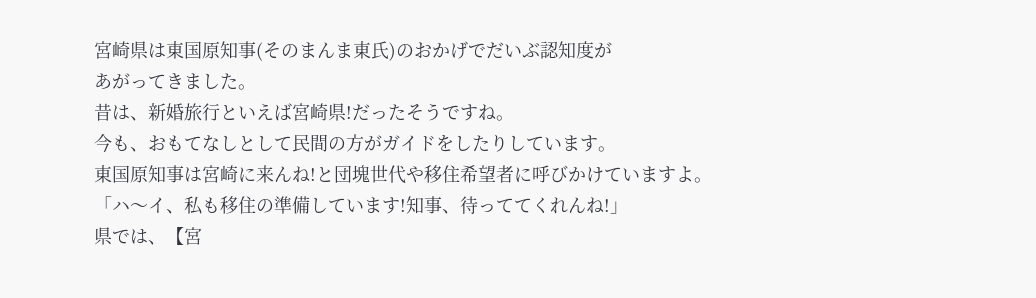宮崎県は東国原知事(そのまんま東氏)のおかげでだいぶ認知度が
あがってきました。
昔は、新婚旅行といえば宮崎県!だったそうですね。
今も、おもてなしとして民間の方がガイドをしたりしています。
東国原知事は宮崎に来んね!と団塊世代や移住希望者に呼びかけていますよ。
「ハ〜イ、私も移住の準備しています!知事、待っててくれんね!」
県では、【宮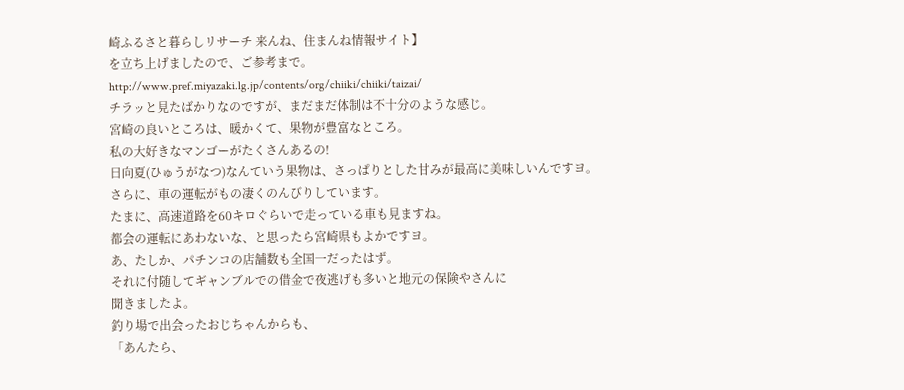崎ふるさと暮らしリサーチ 来んね、住まんね情報サイト】
を立ち上げましたので、ご参考まで。
http://www.pref.miyazaki.lg.jp/contents/org/chiiki/chiiki/taizai/
チラッと見たばかりなのですが、まだまだ体制は不十分のような感じ。
宮崎の良いところは、暖かくて、果物が豊富なところ。
私の大好きなマンゴーがたくさんあるの!
日向夏(ひゅうがなつ)なんていう果物は、さっぱりとした甘みが最高に美味しいんですヨ。
さらに、車の運転がもの凄くのんびりしています。
たまに、高速道路を60キロぐらいで走っている車も見ますね。
都会の運転にあわないな、と思ったら宮崎県もよかですヨ。
あ、たしか、パチンコの店舗数も全国一だったはず。
それに付随してギャンブルでの借金で夜逃げも多いと地元の保険やさんに
聞きましたよ。
釣り場で出会ったおじちゃんからも、
「あんたら、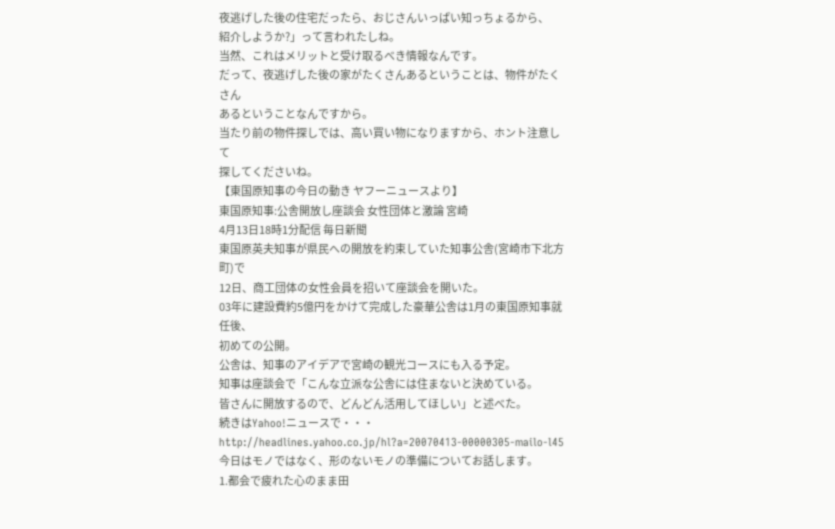夜逃げした後の住宅だったら、おじさんいっぱい知っちょるから、
紹介しようか?」って言われたしね。
当然、これはメリットと受け取るべき情報なんです。
だって、夜逃げした後の家がたくさんあるということは、物件がたくさん
あるということなんですから。
当たり前の物件探しでは、高い買い物になりますから、ホント注意して
探してくださいね。
【東国原知事の今日の動き ヤフーニュースより】
東国原知事:公舎開放し座談会 女性団体と激論 宮崎
4月13日18時1分配信 毎日新聞
東国原英夫知事が県民への開放を約束していた知事公舎(宮崎市下北方町)で
12日、商工団体の女性会員を招いて座談会を開いた。
03年に建設費約5億円をかけて完成した豪華公舎は1月の東国原知事就任後、
初めての公開。
公舎は、知事のアイデアで宮崎の観光コースにも入る予定。
知事は座談会で「こんな立派な公舎には住まないと決めている。
皆さんに開放するので、どんどん活用してほしい」と述べた。
続きはYahoo!ニュースで・・・
http://headlines.yahoo.co.jp/hl?a=20070413-00000305-mailo-l45
今日はモノではなく、形のないモノの準備についてお話します。
1.都会で疲れた心のまま田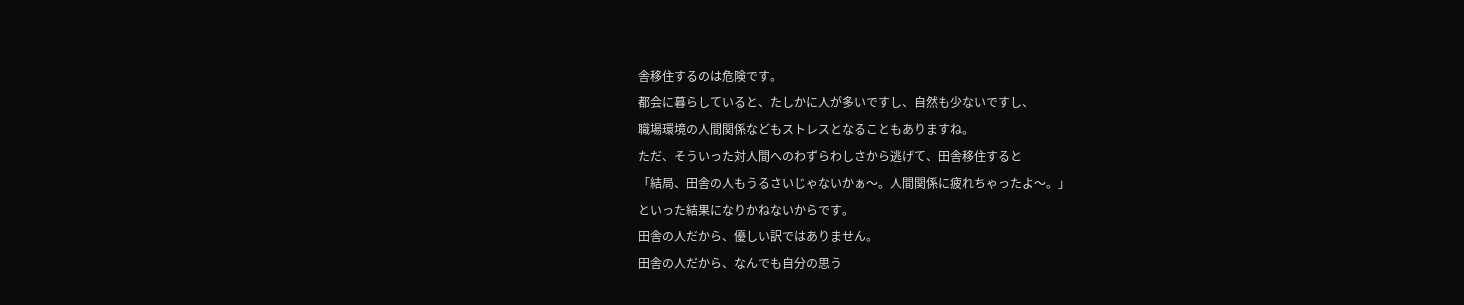舎移住するのは危険です。
都会に暮らしていると、たしかに人が多いですし、自然も少ないですし、
職場環境の人間関係などもストレスとなることもありますね。
ただ、そういった対人間へのわずらわしさから逃げて、田舎移住すると
「結局、田舎の人もうるさいじゃないかぁ〜。人間関係に疲れちゃったよ〜。」
といった結果になりかねないからです。
田舎の人だから、優しい訳ではありません。
田舎の人だから、なんでも自分の思う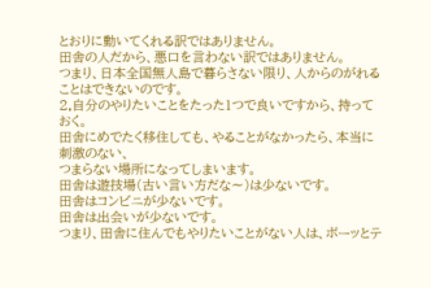とおりに動いてくれる訳ではありません。
田舎の人だから、悪口を言わない訳ではありません。
つまり、日本全国無人島で暮らさない限り、人からのがれることはできないのです。
2.自分のやりたいことをたった1つで良いですから、持っておく。
田舎にめでたく移住しても、やることがなかったら、本当に刺激のない、
つまらない場所になってしまいます。
田舎は遊技場(古い言い方だな〜)は少ないです。
田舎はコンビニが少ないです。
田舎は出会いが少ないです。
つまり、田舎に住んでもやりたいことがない人は、ボーッとテ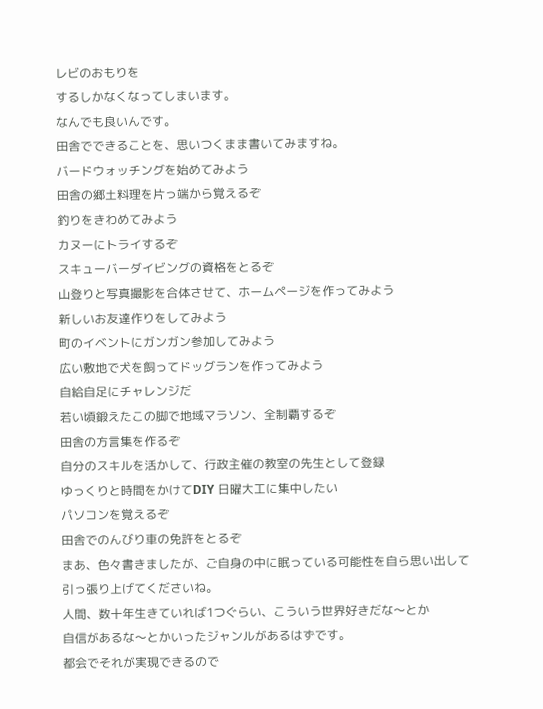レビのおもりを
するしかなくなってしまいます。
なんでも良いんです。
田舎でできることを、思いつくまま書いてみますね。
バードウォッチングを始めてみよう
田舎の郷土料理を片っ端から覚えるぞ
釣りをきわめてみよう
カヌーにトライするぞ
スキューバーダイビングの資格をとるぞ
山登りと写真撮影を合体させて、ホームページを作ってみよう
新しいお友達作りをしてみよう
町のイベントにガンガン参加してみよう
広い敷地で犬を飼ってドッグランを作ってみよう
自給自足にチャレンジだ
若い頃鍛えたこの脚で地域マラソン、全制覇するぞ
田舎の方言集を作るぞ
自分のスキルを活かして、行政主催の教室の先生として登録
ゆっくりと時間をかけてDIY 日曜大工に集中したい
パソコンを覚えるぞ
田舎でのんびり車の免許をとるぞ
まあ、色々書きましたが、ご自身の中に眠っている可能性を自ら思い出して
引っ張り上げてくださいね。
人間、数十年生きていれば1つぐらい、こういう世界好きだな〜とか
自信があるな〜とかいったジャンルがあるはずです。
都会でそれが実現できるので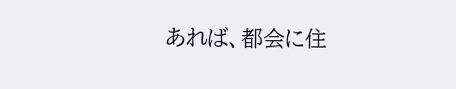あれば、都会に住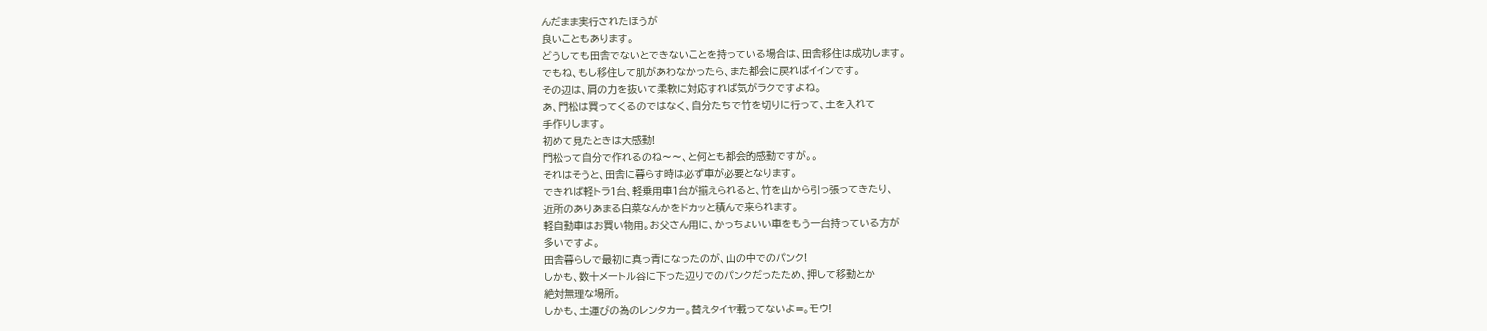んだまま実行されたほうが
良いこともあります。
どうしても田舎でないとできないことを持っている場合は、田舎移住は成功します。
でもね、もし移住して肌があわなかったら、また都会に戻ればイインです。
その辺は、肩の力を抜いて柔軟に対応すれば気がラクですよね。
あ、門松は買ってくるのではなく、自分たちで竹を切りに行って、土を入れて
手作りします。
初めて見たときは大感動!
門松って自分で作れるのね〜〜、と何とも都会的感動ですが。。
それはそうと、田舎に暮らす時は必ず車が必要となります。
できれば軽トラ1台、軽乗用車1台が揃えられると、竹を山から引っ張ってきたり、
近所のありあまる白菜なんかをドカッと積んで来られます。
軽自動車はお買い物用。お父さん用に、かっちょいい車をもう一台持っている方が
多いですよ。
田舎暮らしで最初に真っ青になったのが、山の中でのパンク!
しかも、数十メートル谷に下った辺りでのパンクだったため、押して移動とか
絶対無理な場所。
しかも、土運びの為のレンタカー。替えタイヤ載ってないよ=。モウ!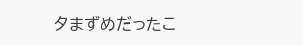夕まずめだったこ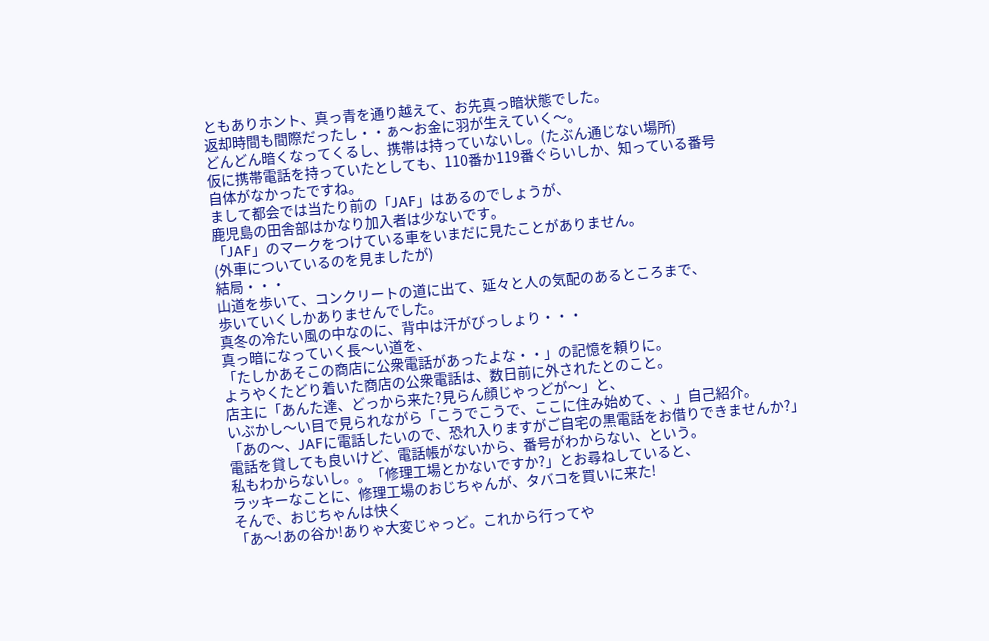ともありホント、真っ青を通り越えて、お先真っ暗状態でした。
返却時間も間際だったし・・ぁ〜お金に羽が生えていく〜。
どんどん暗くなってくるし、携帯は持っていないし。(たぶん通じない場所)
仮に携帯電話を持っていたとしても、110番か119番ぐらいしか、知っている番号
自体がなかったですね。
まして都会では当たり前の「JAF」はあるのでしょうが、
鹿児島の田舎部はかなり加入者は少ないです。
「JAF」のマークをつけている車をいまだに見たことがありません。
(外車についているのを見ましたが)
結局・・・
山道を歩いて、コンクリートの道に出て、延々と人の気配のあるところまで、
歩いていくしかありませんでした。
真冬の冷たい風の中なのに、背中は汗がびっしょり・・・
真っ暗になっていく長〜い道を、
「たしかあそこの商店に公衆電話があったよな・・」の記憶を頼りに。
ようやくたどり着いた商店の公衆電話は、数日前に外されたとのこと。
店主に「あんた達、どっから来た?見らん顔じゃっどが〜」と、
いぶかし〜い目で見られながら「こうでこうで、ここに住み始めて、、」自己紹介。
「あの〜、JAFに電話したいので、恐れ入りますがご自宅の黒電話をお借りできませんか?」
電話を貸しても良いけど、電話帳がないから、番号がわからない、という。
私もわからないし。。「修理工場とかないですか?」とお尋ねしていると、
ラッキーなことに、修理工場のおじちゃんが、タバコを買いに来た!
そんで、おじちゃんは快く
「あ〜!あの谷か!ありゃ大変じゃっど。これから行ってや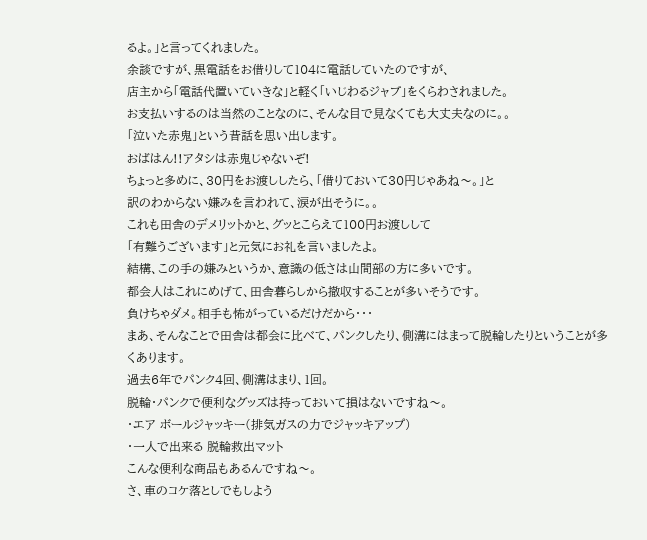るよ。」と言ってくれました。
余談ですが、黒電話をお借りして104に電話していたのですが、
店主から「電話代置いていきな」と軽く「いじわるジャブ」をくらわされました。
お支払いするのは当然のことなのに、そんな目で見なくても大丈夫なのに。。
「泣いた赤鬼」という昔話を思い出します。
おばはん!!アタシは赤鬼じゃないぞ!
ちょっと多めに、30円をお渡ししたら、「借りておいて30円じゃあね〜。」と
訳のわからない嫌みを言われて、涙が出そうに。。
これも田舎のデメリットかと、グッとこらえて100円お渡しして
「有難うございます」と元気にお礼を言いましたよ。
結構、この手の嫌みというか、意識の低さは山間部の方に多いです。
都会人はこれにめげて、田舎暮らしから撤収することが多いそうです。
負けちゃダメ。相手も怖がっているだけだから・・・
まあ、そんなことで田舎は都会に比べて、パンクしたり、側溝にはまって脱輪したりということが多くあります。
過去6年でパンク4回、側溝はまり、1回。
脱輪・パンクで便利なグッズは持っておいて損はないですね〜。
・エア ボールジャッキー(排気ガスの力でジャッキアップ)
・一人で出来る 脱輪救出マット
こんな便利な商品もあるんですね〜。
さ、車のコケ落としでもしよう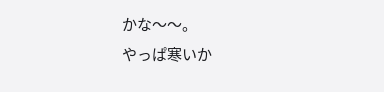かな〜〜。
やっぱ寒いか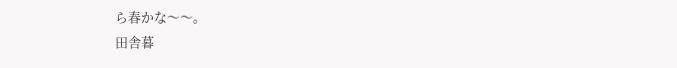ら春かな〜〜。
田舎暮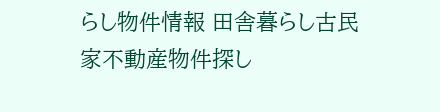らし物件情報 田舎暮らし古民家不動産物件探し